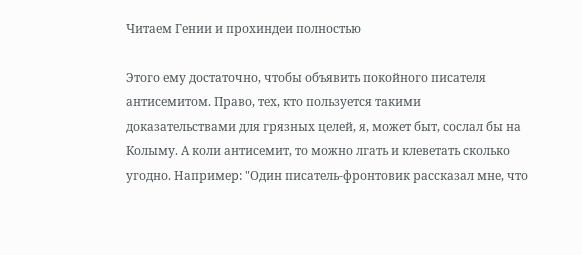Читаем Гении и прохиндеи полностью

Этого ему достаточно, чтобы объявить покойного писателя антисемитом. Право, тех, кто пользуется такими доказательствами для грязных целей, я, может быт, сослал бы на Колыму. А коли антисемит, то можно лгать и клеветать сколько угодно. Например: "Один писатель-фронтовик рассказал мне, что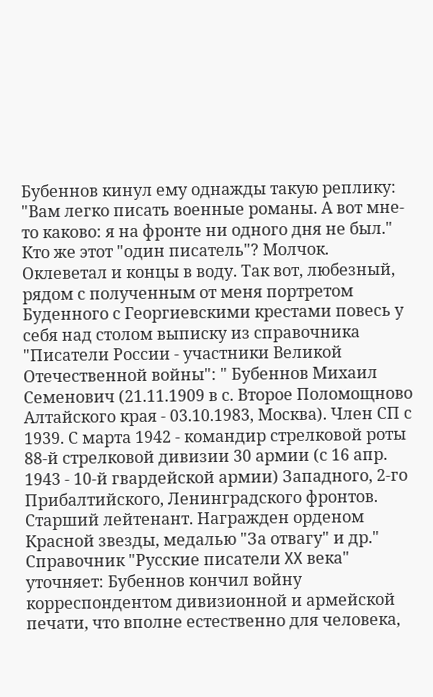Бубеннов кинул ему однажды такую реплику: "Вам легко писать военные романы. А вот мне-то каково: я на фронте ни одного дня не был." Кто же этот "один писатель"? Молчок. Оклеветал и концы в воду. Так вот, любезный, рядом с полученным от меня портретом Буденного с Георгиевскими крестами повесь у себя над столом выписку из справочника "Писатели России - участники Великой Отечественной войны": " Бубеннов Михаил Семенович (21.11.1909 в с. Второе Поломощново Алтайского края - 03.10.1983, Москва). Член СП с 1939. С марта 1942 - командир стрелковой роты 88-й стрелковой дивизии 30 армии (с 16 апр. 1943 - 10-й гвардейской армии) Западного, 2-го Прибалтийского, Ленинградского фронтов. Старший лейтенант. Награжден орденом Красной звезды, медалью "За отвагу" и др." Справочник "Русские писатели XX века" уточняет: Бубеннов кончил войну корреспондентом дивизионной и армейской печати, что вполне естественно для человека,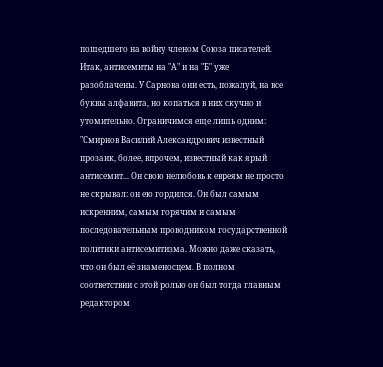пошедшего на войну членом Союза писателей. Итак, антисемиты на "А" и на "Б" уже разоблачены. У Сарнова они есть, пожалуй, на все буквы алфавита, но копаться в них скучно и утомительно. Ограничимся еще лишь одним: "Смирнов Василий Александрович известный прозаик, более, впрочем, известный как ярый антисемит... Он свою нелюбовь к евреям не просто не скрывал: он ею гордился. Он был самым искренним, самым горячим и самым последовательным проводником государственной политики антисемитизма. Можно даже сказать, что он был её знаменосцем. В полном соответствии с этой ролью он был тогда главным редактором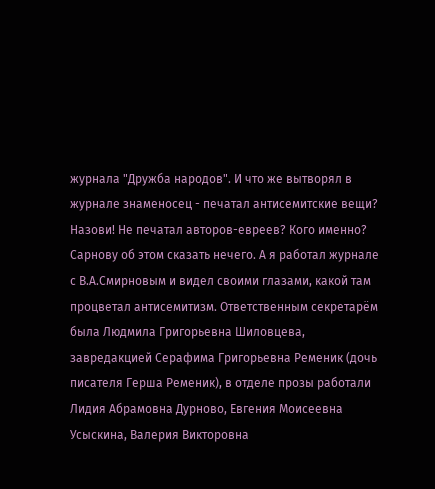журнала "Дружба народов". И что же вытворял в журнале знаменосец - печатал антисемитские вещи? Назови! Не печатал авторов-евреев? Кого именно? Сарнову об этом сказать нечего. А я работал журнале с В.А.Смирновым и видел своими глазами, какой там процветал антисемитизм. Ответственным секретарём была Людмила Григорьевна Шиловцева, завредакцией Серафима Григорьевна Ременик (дочь писателя Герша Ременик), в отделе прозы работали Лидия Абрамовна Дурново, Евгения Моисеевна Усыскина, Валерия Викторовна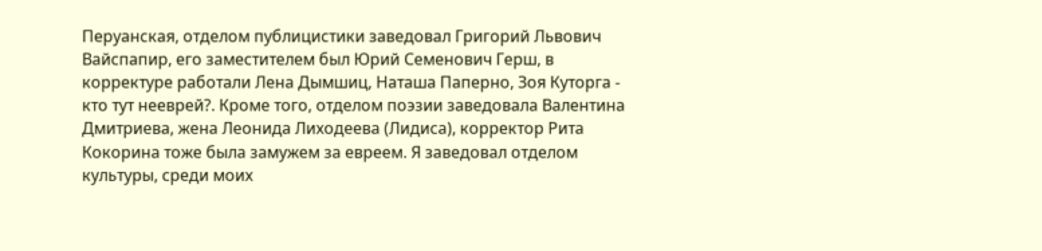Перуанская, отделом публицистики заведовал Григорий Львович Вайспапир, его заместителем был Юрий Семенович Герш, в корректуре работали Лена Дымшиц, Наташа Паперно, Зоя Куторга - кто тут нееврей?. Кроме того, отделом поэзии заведовала Валентина Дмитриева, жена Леонида Лиходеева (Лидиса), корректор Рита Кокорина тоже была замужем за евреем. Я заведовал отделом культуры, среди моих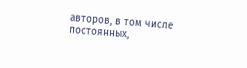авторов, в том числе постоянных,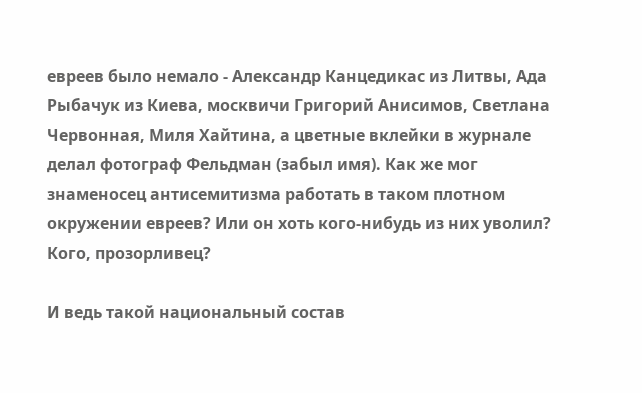евреев было немало - Александр Канцедикас из Литвы, Ада Рыбачук из Киева, москвичи Григорий Анисимов, Светлана Червонная, Миля Хайтина, а цветные вклейки в журнале делал фотограф Фельдман (забыл имя). Как же мог знаменосец антисемитизма работать в таком плотном окружении евреев? Или он хоть кого-нибудь из них уволил? Кого, прозорливец?

И ведь такой национальный состав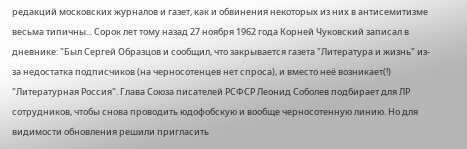редакций московских журналов и газет, как и обвинения некоторых из них в антисемитизме весьма типичны... Сорок лет тому назад 27 ноября 1962 года Корней Чуковский записал в дневнике: "Был Сергей Образцов и сообщил, что закрывается газета "Литература и жизнь" из-за недостатка подписчиков (на черносотенцев нет спроса), и вместо неё возникает(!) "Литературная Россия". Глава Союза писателей РСФСР Леонид Соболев подбирает для ЛР сотрудников, чтобы снова проводить юдофобскую и вообще черносотенную линию. Но для видимости обновления решили пригласить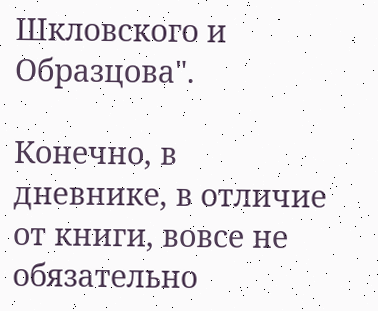Шкловского и Образцова".

Конечно, в дневнике, в отличие от книги, вовсе не обязательно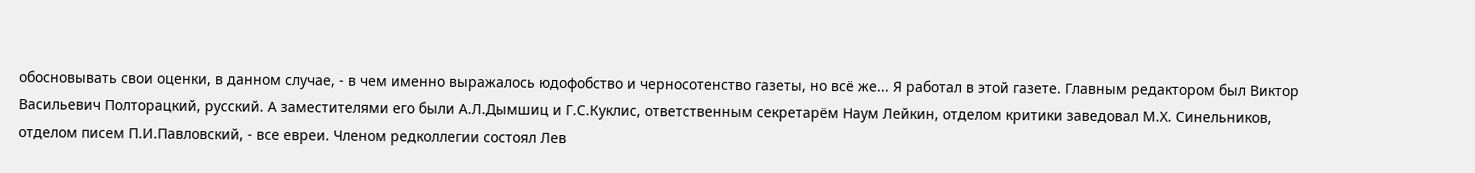обосновывать свои оценки, в данном случае, - в чем именно выражалось юдофобство и черносотенство газеты, но всё же... Я работал в этой газете. Главным редактором был Виктор Васильевич Полторацкий, русский. А заместителями его были А.Л.Дымшиц и Г.С.Куклис, ответственным секретарём Наум Лейкин, отделом критики заведовал М.Х. Синельников, отделом писем П.И.Павловский, - все евреи. Членом редколлегии состоял Лев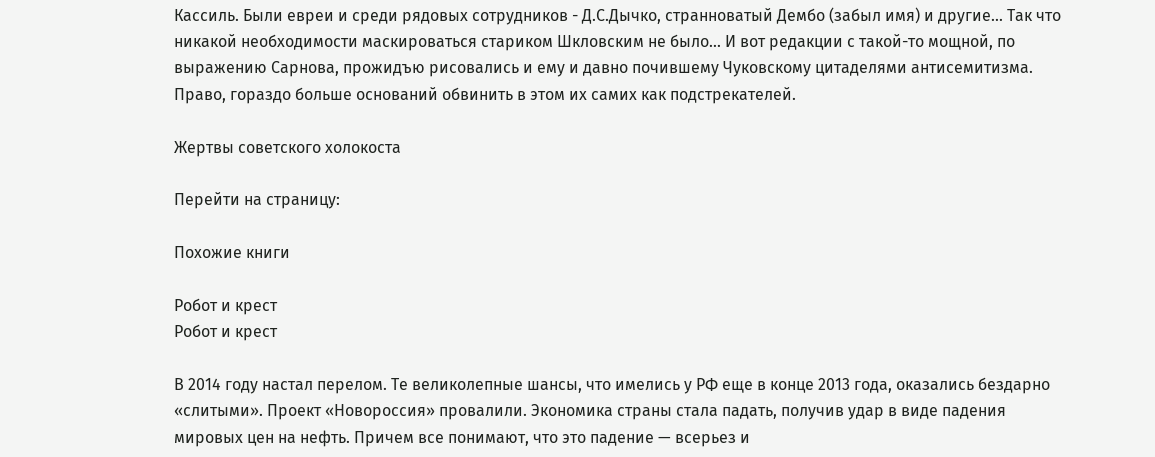Кассиль. Были евреи и среди рядовых сотрудников - Д.С.Дычко, странноватый Дембо (забыл имя) и другие... Так что никакой необходимости маскироваться стариком Шкловским не было... И вот редакции с такой-то мощной, по выражению Сарнова, прожидъю рисовались и ему и давно почившему Чуковскому цитаделями антисемитизма. Право, гораздо больше оснований обвинить в этом их самих как подстрекателей.

Жертвы советского холокоста

Перейти на страницу:

Похожие книги

Робот и крест
Робот и крест

В 2014 году настал перелом. Те великолепные шансы, что имелись у РФ еще в конце 2013 года, оказались бездарно «слитыми». Проект «Новороссия» провалили. Экономика страны стала падать, получив удар в виде падения мировых цен на нефть. Причем все понимают, что это падение — всерьез и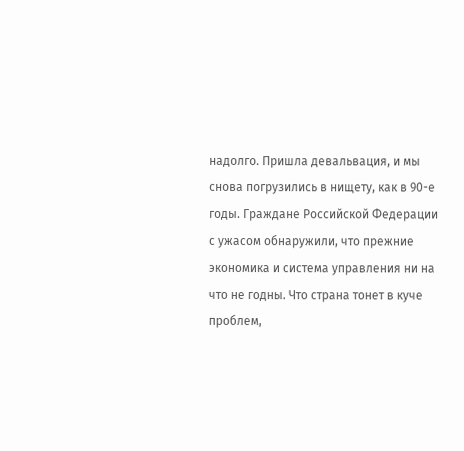надолго. Пришла девальвация, и мы снова погрузились в нищету, как в 90-е годы. Граждане Российской Федерации с ужасом обнаружили, что прежние экономика и система управления ни на что не годны. Что страна тонет в куче проблем,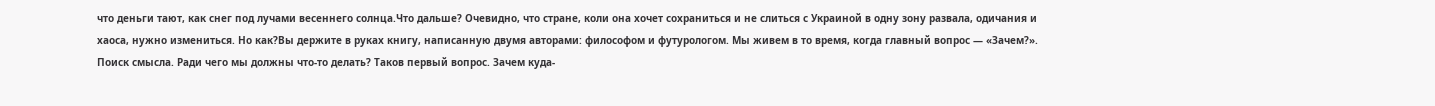что деньги тают, как снег под лучами весеннего солнца.Что дальше? Очевидно, что стране, коли она хочет сохраниться и не слиться с Украиной в одну зону развала, одичания и хаоса, нужно измениться. Но как?Вы держите в руках книгу, написанную двумя авторами: философом и футурологом. Мы живем в то время, когда главный вопрос — «Зачем?». Поиск смысла. Ради чего мы должны что-то делать? Таков первый вопрос. Зачем куда-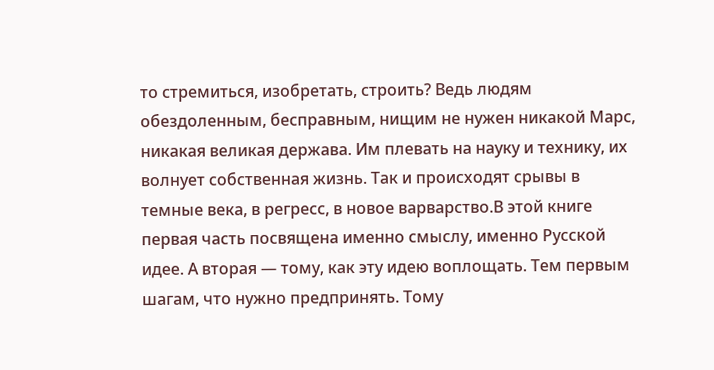то стремиться, изобретать, строить? Ведь людям обездоленным, бесправным, нищим не нужен никакой Марс, никакая великая держава. Им плевать на науку и технику, их волнует собственная жизнь. Так и происходят срывы в темные века, в регресс, в новое варварство.В этой книге первая часть посвящена именно смыслу, именно Русской идее. А вторая — тому, как эту идею воплощать. Тем первым шагам, что нужно предпринять. Тому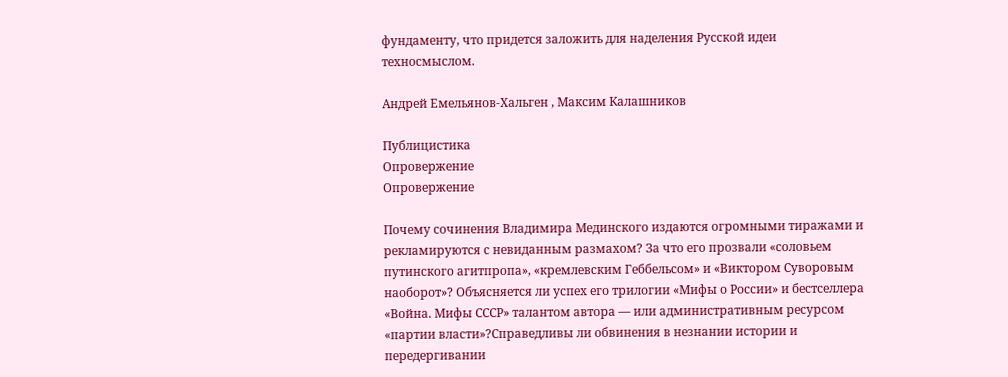фундаменту, что придется заложить для наделения Русской идеи техносмыслом.

Андрей Емельянов-Хальген , Максим Калашников

Публицистика
Опровержение
Опровержение

Почему сочинения Владимира Мединского издаются огромными тиражами и рекламируются с невиданным размахом? За что его прозвали «соловьем путинского агитпропа», «кремлевским Геббельсом» и «Виктором Суворовым наоборот»? Объясняется ли успех его трилогии «Мифы о России» и бестселлера «Война. Мифы СССР» талантом автора — или административным ресурсом «партии власти»?Справедливы ли обвинения в незнании истории и передергивании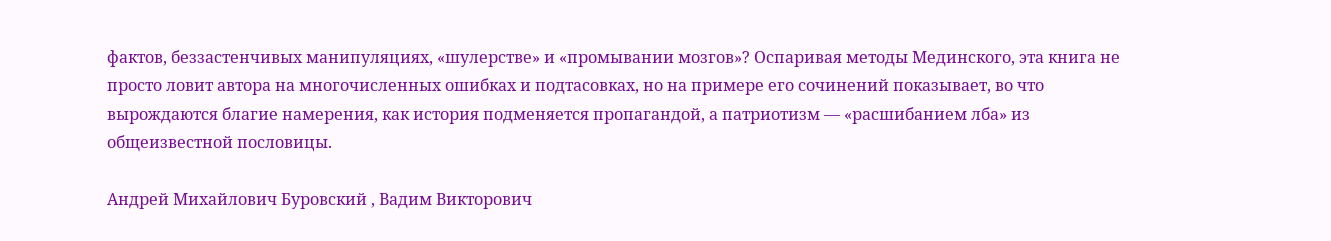фактов, беззастенчивых манипуляциях, «шулерстве» и «промывании мозгов»? Оспаривая методы Мединского, эта книга не просто ловит автора на многочисленных ошибках и подтасовках, но на примере его сочинений показывает, во что вырождаются благие намерения, как история подменяется пропагандой, а патриотизм — «расшибанием лба» из общеизвестной пословицы.

Андрей Михайлович Буровский , Вадим Викторович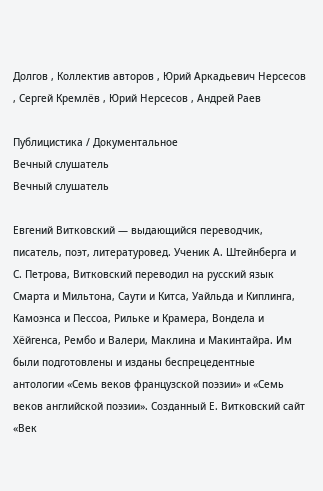Долгов , Коллектив авторов , Юрий Аркадьевич Нерсесов , Сергей Кремлёв , Юрий Нерсесов , Андрей Раев

Публицистика / Документальное
Вечный слушатель
Вечный слушатель

Евгений Витковский — выдающийся переводчик, писатель, поэт, литературовед. Ученик А. Штейнберга и С. Петрова, Витковский переводил на русский язык Смарта и Мильтона, Саути и Китса, Уайльда и Киплинга, Камоэнса и Пессоа, Рильке и Крамера, Вондела и Хёйгенса, Рембо и Валери, Маклина и Макинтайра. Им были подготовлены и изданы беспрецедентные антологии «Семь веков французской поэзии» и «Семь веков английской поэзии». Созданный Е. Витковский сайт «Век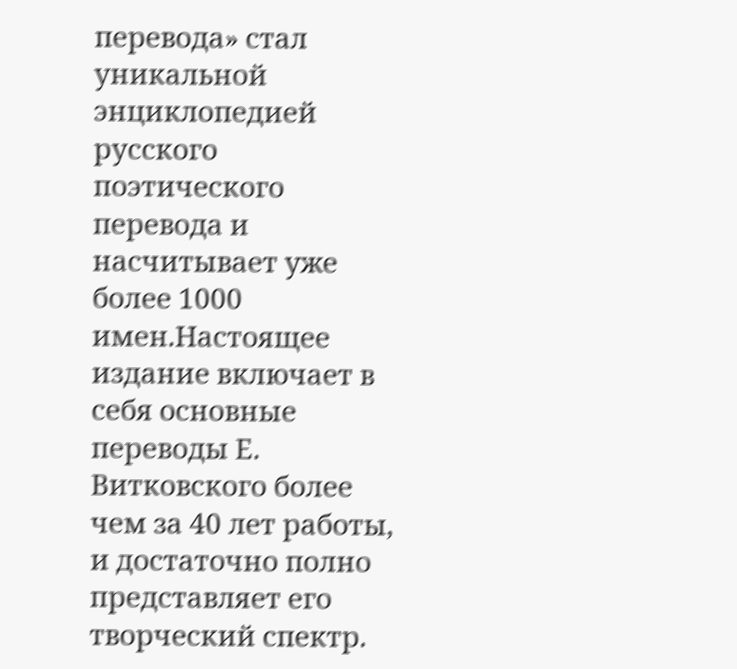перевода» стал уникальной энциклопедией русского поэтического перевода и насчитывает уже более 1000 имен.Настоящее издание включает в себя основные переводы Е. Витковского более чем за 40 лет работы, и достаточно полно представляет его творческий спектр.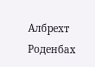Албрехт Роденбах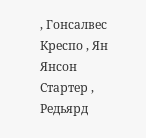, Гонсалвес Креспо , Ян Янсон Стартер , Редьярд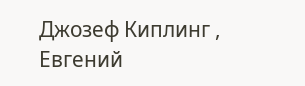Джозеф Киплинг , Евгений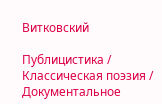Витковский

Публицистика / Классическая поэзия / Документальное